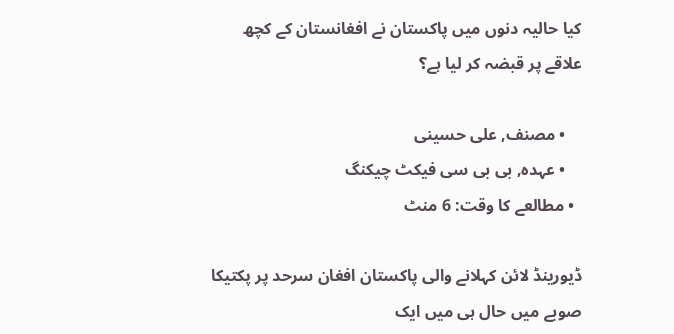کیا حالیہ دنوں میں پاکستان نے افغانستان کے کچھ علاقے پر قبضہ کر لیا ہے؟

    • مصنف, علی حسینی
    • عہدہ, بی بی سی فیکٹ چیکنگ
  • مطالعے کا وقت: 6 منٹ

ڈیورینڈ لائن کہلانے والی پاکستان افغان سرحد پر پکتیکا صوبے میں حال ہی میں ایک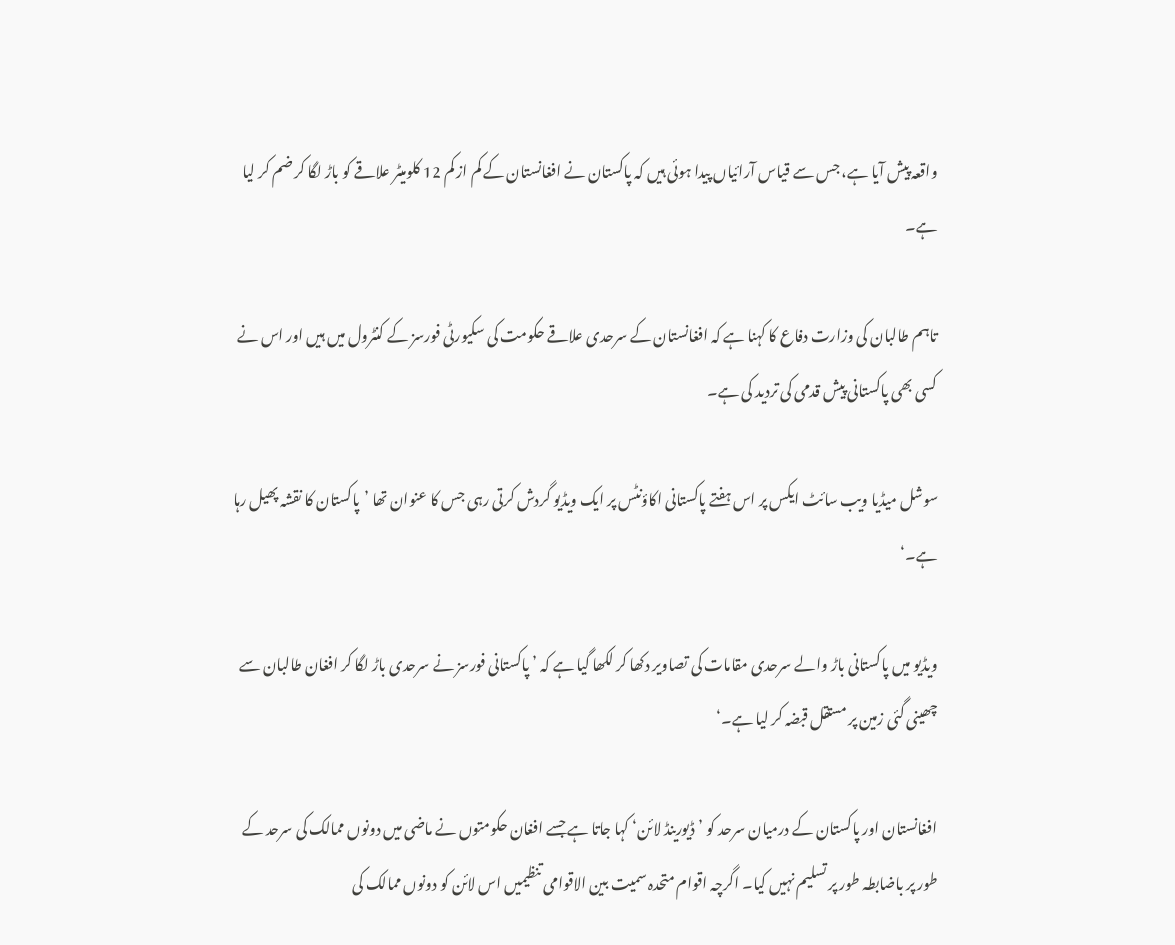واقعہ پیش آیا ہے، جس سے قیاس آرائیاں پیدا ہوئی ہیں کہ پاکستان نے افغانستان کے کم از کم 12 کلومیٹر علاقے کو باڑ لگا کر ضم کر لیا ہے۔

تاہم طالبان کی وزارت دفاع کا کہنا ہے کہ افغانستان کے سرحدی علاقے حکومت کی سکیورٹی فورسز کے کنٹرول میں ہیں اور اس نے کسی بھی پاکستانی پیش قدمی کی تردید کی ہے۔

سوشل میڈیا ویب سائٹ ایکس پر اس ہفتے پاکستانی اکاؤنٹس پر ایک ویڈیو گردش کرتی رہی جس کا عنوان تھا ’پاکستان کا نقشہ پھیل رہا ہے۔‘

ویڈیو میں پاکستانی باڑ والے سرحدی مقامات کی تصاویر دکھا کر لکھا گیا ہے کہ ’پاکستانی فورسز نے سرحدی باڑ لگا کر افغان طالبان سے چھینی گئی زمین پر مستقل قبضہ کر لیا ہے۔‘

افغانستان اور پاکستان کے درمیان سرحد کو ’ڈیورینڈ لائن‘ کہا جاتا ہے جسے افغان حکومتوں نے ماضی میں دونوں ممالک کی سرحد کے طور پر باضابطہ طور پر تسلیم نہیں کیا۔ اگرچہ اقوام متحدہ سمیت بین الاقوامی تنظیمیں اس لائن کو دونوں ممالک کی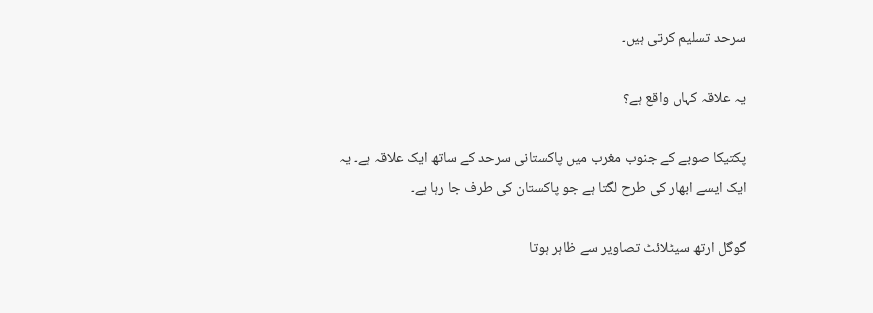سرحد تسلیم کرتی ہیں۔

یہ علاقہ کہاں واقع ہے؟

پکتیکا صوبے کے جنوب مغرب میں پاکستانی سرحد کے ساتھ ایک علاقہ ہے۔ یہ ایک ایسے ابھار کی طرح لگتا ہے جو پاکستان کی طرف جا رہا ہے۔

گوگل ارتھ سیٹلائٹ تصاویر سے ظاہر ہوتا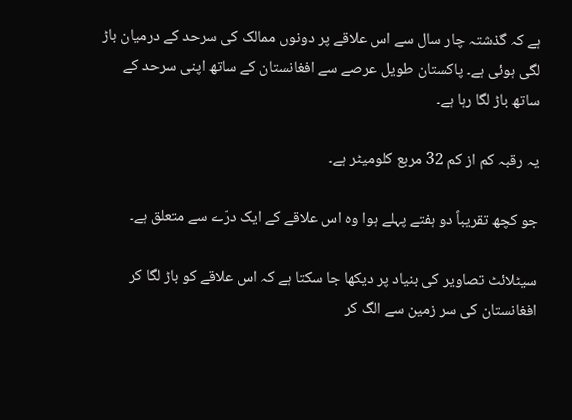ہے کہ گذشتہ چار سال سے اس علاقے پر دونوں ممالک کی سرحد کے درمیان باڑ لگی ہوئی ہے۔ پاکستان طویل عرصے سے افغانستان کے ساتھ اپنی سرحد کے ساتھ باڑ لگا رہا ہے۔

یہ رقبہ کم از کم 32 مربع کلومیٹر ہے۔

جو کچھ تقریباً دو ہفتے پہلے ہوا وہ اس علاقے کے ایک درّے سے متعلق ہے۔

سیٹلائٹ تصاویر کی بنیاد پر دیکھا جا سکتا ہے کہ اس علاقے کو باڑ لگا کر افغانستان کی سر زمین سے الگ کر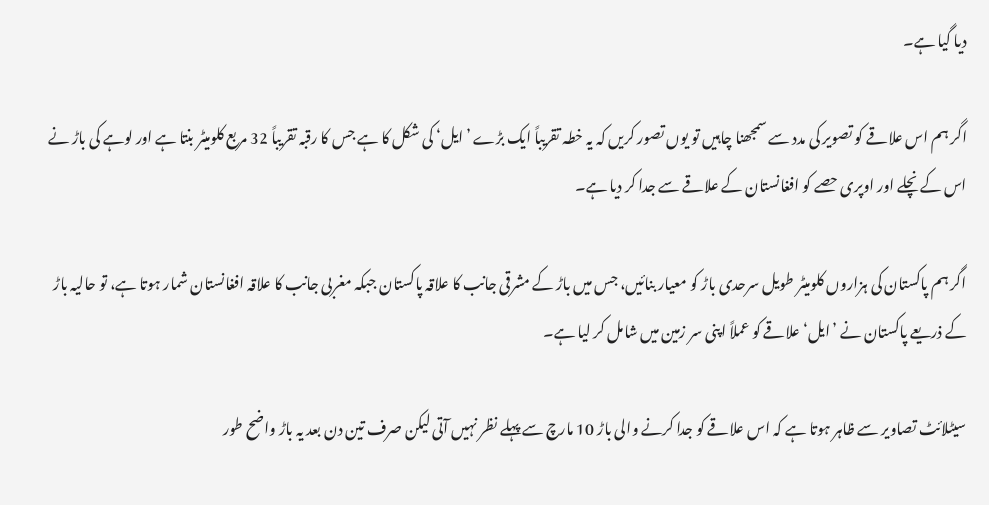دیا گیا ہے۔

اگر ہم اس علاقے کو تصویر کی مدد سے سمجھنا چاہیں تو یوں تصور کریں کہ یہ خطہ تقریباً ایک بڑے ’ایل‘ کی شکل کا ہے جس کا رقبہ تقریباً 32 مربع کلومیٹر بنتا ہے اور لوہے کی باڑ نے اس کے نچلے اور اوپری حصے کو افغانستان کے علاقے سے جدا کر دیا ہے۔

اگر ہم پاکستان کی ہزاروں کلومیٹر طویل سرحدی باڑ کو معیار بنائیں، جس میں باڑ کے مشرقی جانب کا علاقہ پاکستان جبکہ مغربی جانب کا علاقہ افغانستان شمار ہوتا ہے، تو حالیہ باڑ کے ذریعے پاکستان نے ’ایل‘ علاقے کو عملاً اپنی سر زمین میں شامل کر لیا ہے۔

سیٹلائٹ تصاویر سے ظاہر ہوتا ہے کہ اس علاقے کو جدا کرنے والی باڑ 10 مارچ سے پہلے نظر نہیں آتی لیکن صرف تین دن بعد یہ باڑ واضح طور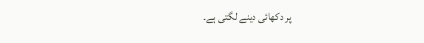پر دکھائی دینے لگتی ہے۔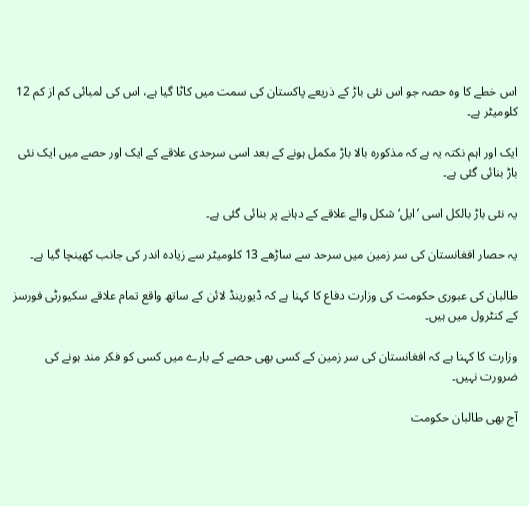اس خطے کا وہ حصہ جو اس نئی باڑ کے ذریعے پاکستان کی سمت میں کاٹا گیا ہے، اس کی لمبائی کم از کم 12 کلومیٹر ہے۔

ایک اور اہم نکتہ یہ ہے کہ مذکورہ بالا باڑ مکمل ہونے کے بعد اسی سرحدی علاقے کے ایک اور حصے میں ایک نئی باڑ بنائی گئی ہے۔

یہ نئی باڑ بالکل اسی ’ایل‘ شکل والے علاقے کے دہانے پر بنائی گئی ہے۔

یہ حصار افغانستان کی سر زمین میں سرحد سے ساڑھے 13 کلومیٹر سے زیادہ اندر کی جانب کھینچا گیا ہے۔

طالبان کی عبوری حکومت کی وزارت دفاع کا کہنا ہے کہ ڈیورینڈ لائن کے ساتھ واقع تمام علاقے سکیورٹی فورسز کے کنٹرول میں ہیں۔

وزارت کا کہنا ہے کہ افغانستان کی سر زمین کے کسی بھی حصے کے بارے میں کسی کو فکر مند ہونے کی ضرورت نہیں۔

آج بھی طالبان حکومت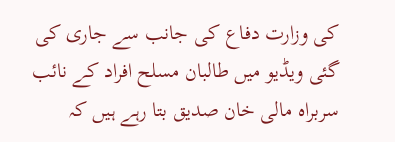کی وزارت دفاع کی جانب سے جاری کی گئی ویڈیو میں طالبان مسلح افراد کے نائب سربراہ مالی خان صدیق بتا رہے ہیں کہ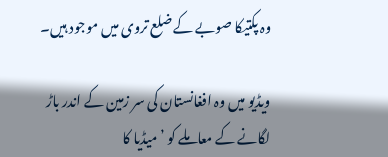وہ پکتیکا صوبے کے ضلع تروی میں موجود ہیں۔

ویڈیو میں وہ افغانستان کی سر زمین کے اندر باڑ لگانے کے معاملے کو ’میڈیا کا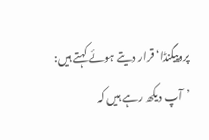پروپیگنڈا‘ قرار دیتے ہوئے کہتے ہیں: ’آپ دیکھ رہے ہیں کہ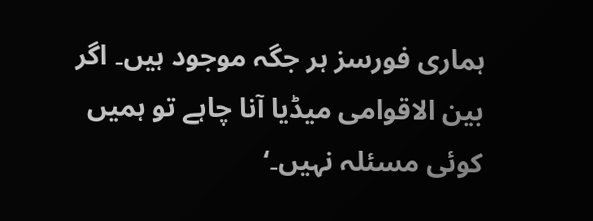ہماری فورسز ہر جگہ موجود ہیں۔ اگر بین الاقوامی میڈیا آنا چاہے تو ہمیں کوئی مسئلہ نہیں۔‘